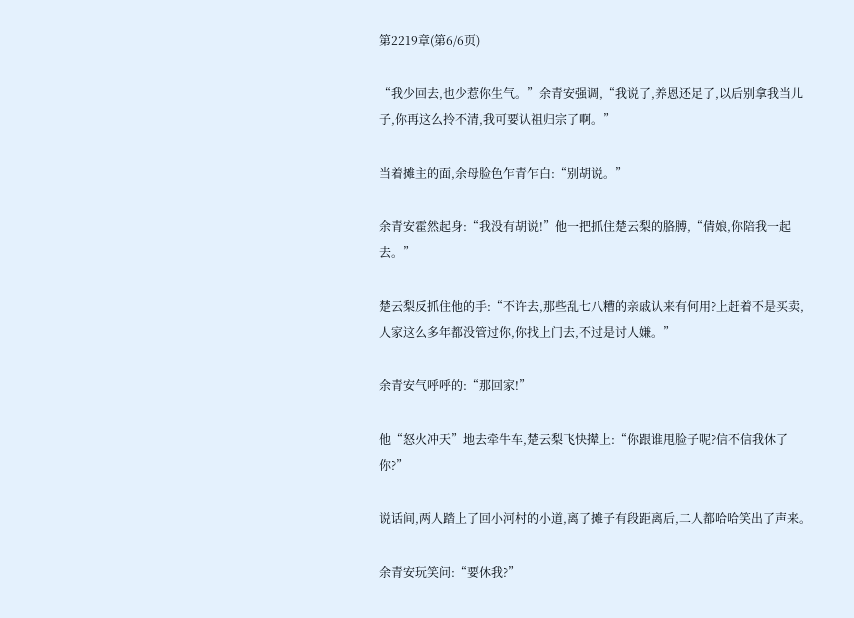第2219章(第6/6页)

“我少回去,也少惹你生气。”余青安强调,“我说了,养恩还足了,以后别拿我当儿子,你再这么拎不清,我可要认祖归宗了啊。”

当着摊主的面,余母脸色乍青乍白:“别胡说。”

余青安霍然起身:“我没有胡说!”他一把抓住楚云梨的胳膊,“倩娘,你陪我一起去。”

楚云梨反抓住他的手:“不许去,那些乱七八糟的亲戚认来有何用?上赶着不是买卖,人家这么多年都没管过你,你找上门去,不过是讨人嫌。”

余青安气呼呼的:“那回家!”

他“怒火冲天”地去牵牛车,楚云梨飞快撵上:“你跟谁甩脸子呢?信不信我休了你?”

说话间,两人踏上了回小河村的小道,离了摊子有段距离后,二人都哈哈笑出了声来。

余青安玩笑问:“要休我?”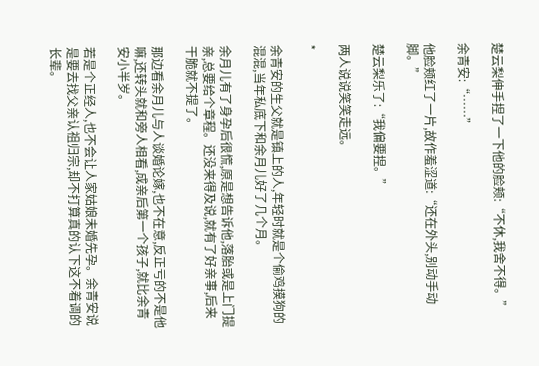楚云梨伸手捏了一下他的脸颊:“不休,我舍不得。”

余青安:“……”

他脸颊红了一片,故作羞涩道:“还在外头,别动手动脚。”

楚云梨乐了:“我偏要捏。”

两人说说笑笑走远。

*

余青安的生父就是镇上的人,年轻时就是个偷鸡摸狗的混混,当年私底下和余月儿好了几个月。

余月儿有了身孕后很慌,原是想告诉他,落胎或是上门提亲,总要给个章程。还没来得及说,就有了好亲事,后来干脆就不提了。

那边看余月儿与人谈婚论嫁,也不在意,反正亏的不是他嘛,还转头就和旁人相看,成亲后第一个孩子,就比余青安小半岁。

若是个正经人,也不会让人家姑娘未婚先孕。余青安说是要去找父亲认祖归宗,却不打算真的认下这不着调的长辈。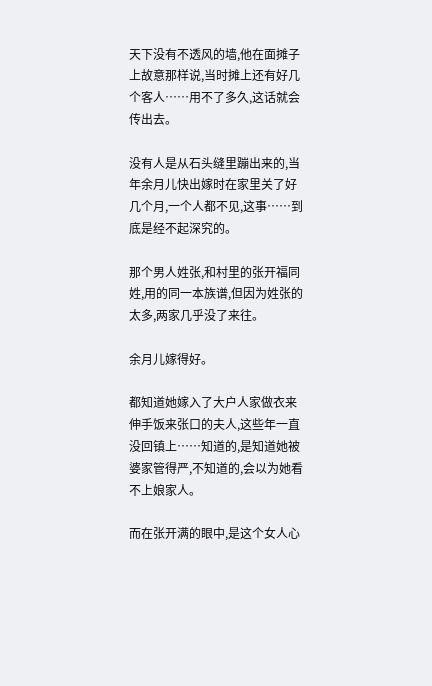天下没有不透风的墙,他在面摊子上故意那样说,当时摊上还有好几个客人……用不了多久,这话就会传出去。

没有人是从石头缝里蹦出来的,当年余月儿快出嫁时在家里关了好几个月,一个人都不见,这事……到底是经不起深究的。

那个男人姓张,和村里的张开福同姓,用的同一本族谱,但因为姓张的太多,两家几乎没了来往。

余月儿嫁得好。

都知道她嫁入了大户人家做衣来伸手饭来张口的夫人,这些年一直没回镇上……知道的,是知道她被婆家管得严,不知道的,会以为她看不上娘家人。

而在张开满的眼中,是这个女人心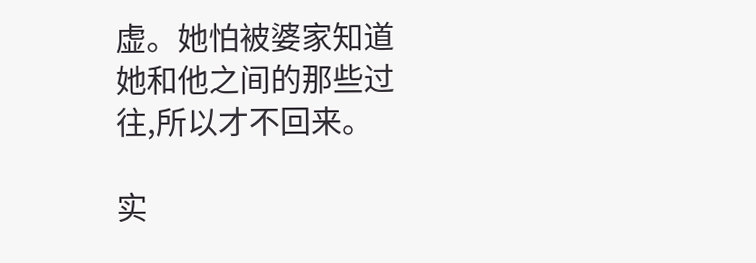虚。她怕被婆家知道她和他之间的那些过往,所以才不回来。

实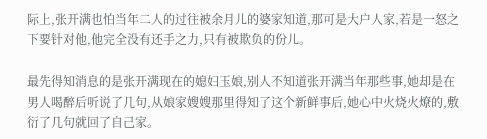际上,张开满也怕当年二人的过往被余月儿的婆家知道,那可是大户人家,若是一怒之下要针对他,他完全没有还手之力,只有被欺负的份儿。

最先得知消息的是张开满现在的媳妇玉娘,别人不知道张开满当年那些事,她却是在男人喝醉后听说了几句,从娘家嫂嫂那里得知了这个新鲜事后,她心中火烧火燎的,敷衍了几句就回了自己家。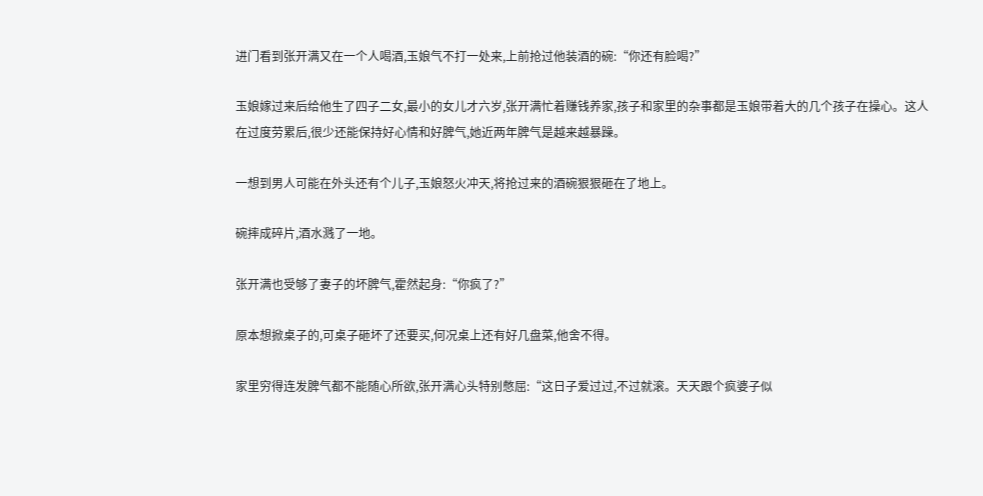进门看到张开满又在一个人喝酒,玉娘气不打一处来,上前抢过他装酒的碗:“你还有脸喝?”

玉娘嫁过来后给他生了四子二女,最小的女儿才六岁,张开满忙着赚钱养家,孩子和家里的杂事都是玉娘带着大的几个孩子在操心。这人在过度劳累后,很少还能保持好心情和好脾气,她近两年脾气是越来越暴躁。

一想到男人可能在外头还有个儿子,玉娘怒火冲天,将抢过来的酒碗狠狠砸在了地上。

碗摔成碎片,酒水溅了一地。

张开满也受够了妻子的坏脾气,霍然起身:“你疯了?”

原本想掀桌子的,可桌子砸坏了还要买,何况桌上还有好几盘菜,他舍不得。

家里穷得连发脾气都不能随心所欲,张开满心头特别憋屈:“这日子爱过过,不过就滚。天天跟个疯婆子似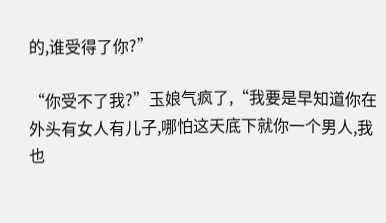的,谁受得了你?”

“你受不了我?”玉娘气疯了,“我要是早知道你在外头有女人有儿子,哪怕这天底下就你一个男人,我也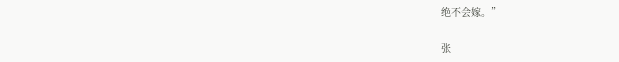绝不会嫁。”

张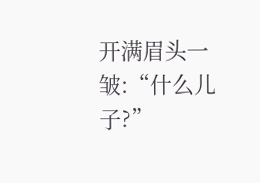开满眉头一皱:“什么儿子?”